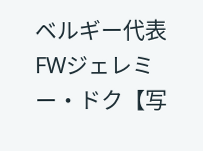ベルギー代表FWジェレミー・ドク【写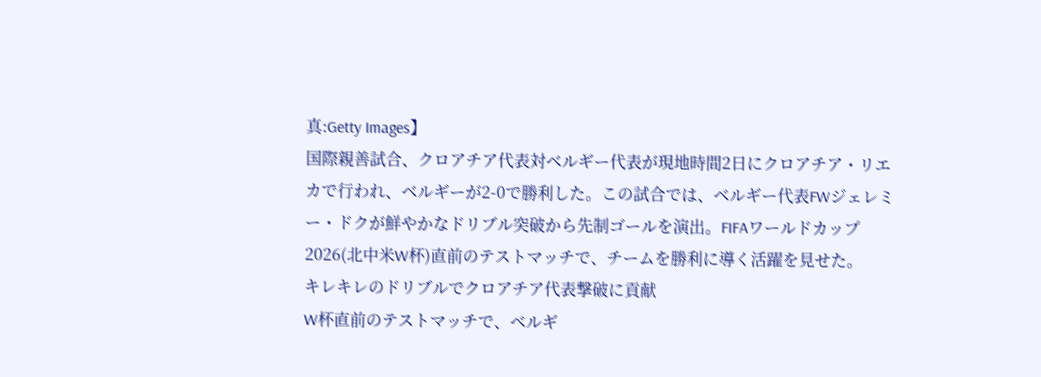真:Getty Images】
国際親善試合、クロアチア代表対ベルギー代表が現地時間2日にクロアチア・リエカで行われ、ベルギーが2-0で勝利した。この試合では、ベルギー代表FWジェレミー・ドクが鮮やかなドリブル突破から先制ゴールを演出。FIFAワールドカップ2026(北中米W杯)直前のテストマッチで、チームを勝利に導く活躍を見せた。
キレキレのドリブルでクロアチア代表撃破に貢献
W杯直前のテストマッチで、ベルギ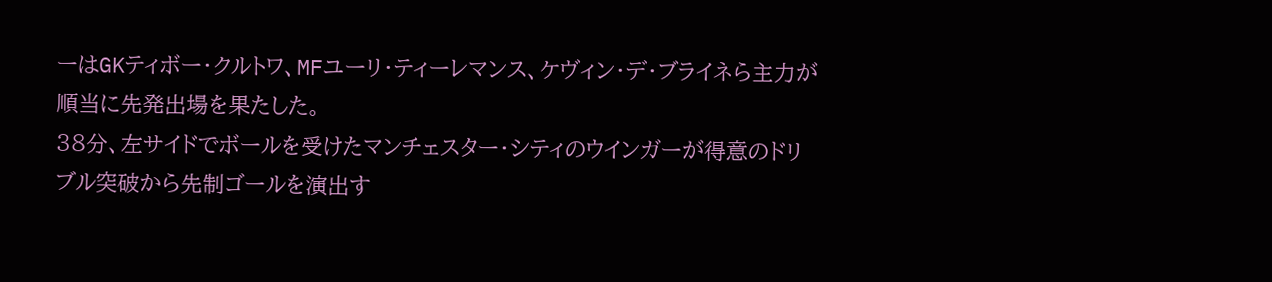ーはGKティボー・クルトワ、MFユーリ・ティーレマンス、ケヴィン・デ・ブライネら主力が順当に先発出場を果たした。
38分、左サイドでボールを受けたマンチェスター・シティのウインガーが得意のドリブル突破から先制ゴールを演出す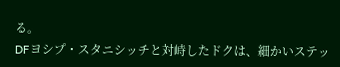る。
DFヨシプ・スタニシッチと対峙したドクは、細かいステッ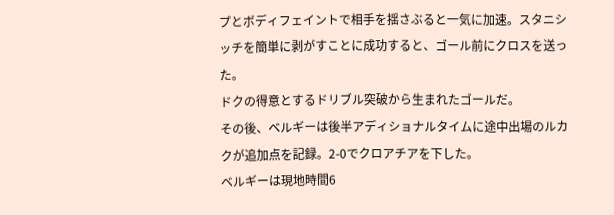プとボディフェイントで相手を揺さぶると一気に加速。スタニシッチを簡単に剥がすことに成功すると、ゴール前にクロスを送った。
ドクの得意とするドリブル突破から生まれたゴールだ。
その後、ベルギーは後半アディショナルタイムに途中出場のルカクが追加点を記録。2-0でクロアチアを下した。
ベルギーは現地時間6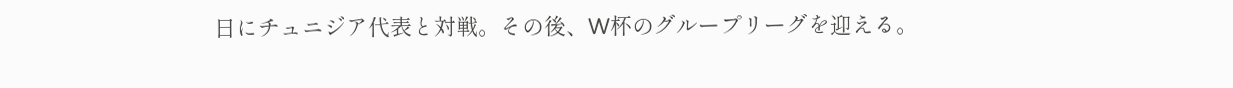日にチュニジア代表と対戦。その後、W杯のグループリーグを迎える。